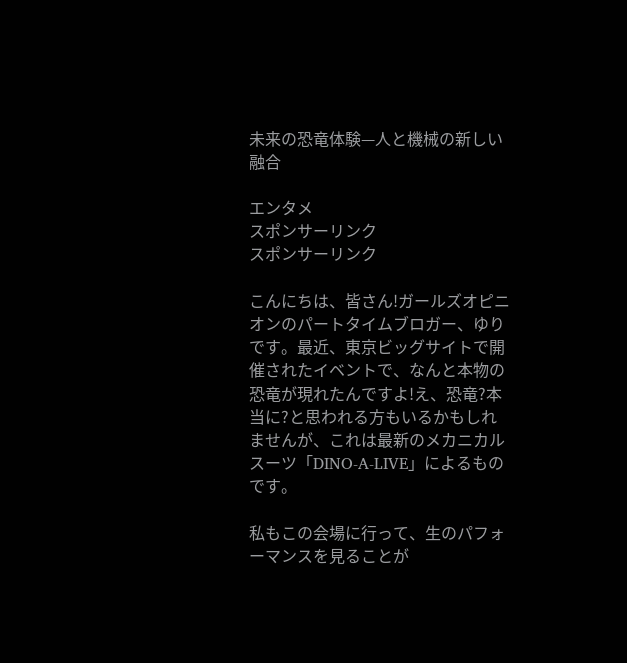未来の恐竜体験—人と機械の新しい融合

エンタメ
スポンサーリンク
スポンサーリンク

こんにちは、皆さん!ガールズオピニオンのパートタイムブロガー、ゆりです。最近、東京ビッグサイトで開催されたイベントで、なんと本物の恐竜が現れたんですよ!え、恐竜?本当に?と思われる方もいるかもしれませんが、これは最新のメカニカルスーツ「DINO-A-LIVE」によるものです。

私もこの会場に行って、生のパフォーマンスを見ることが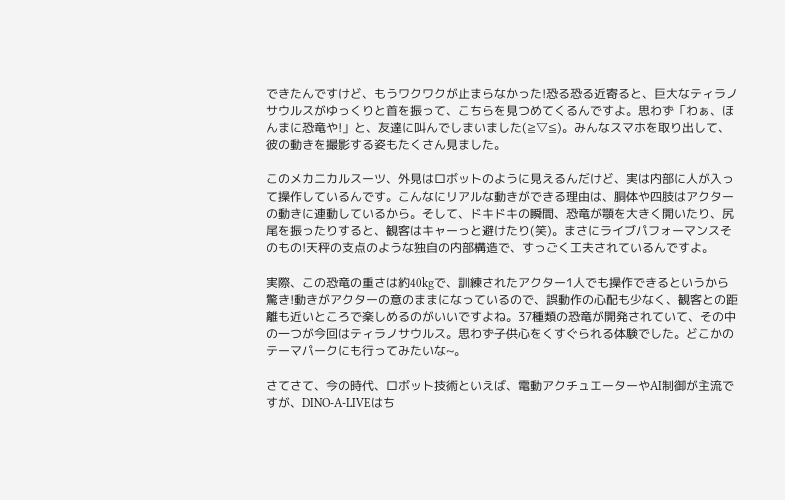できたんですけど、もうワクワクが止まらなかった!恐る恐る近寄ると、巨大なティラノサウルスがゆっくりと首を振って、こちらを見つめてくるんですよ。思わず「わぁ、ほんまに恐竜や!」と、友達に叫んでしまいました(≧▽≦)。みんなスマホを取り出して、彼の動きを撮影する姿もたくさん見ました。

このメカニカルスーツ、外見はロボットのように見えるんだけど、実は内部に人が入って操作しているんです。こんなにリアルな動きができる理由は、胴体や四肢はアクターの動きに連動しているから。そして、ドキドキの瞬間、恐竜が顎を大きく開いたり、尻尾を振ったりすると、観客はキャーっと避けたり(笑)。まさにライブパフォーマンスそのもの!天秤の支点のような独自の内部構造で、すっごく工夫されているんですよ。

実際、この恐竜の重さは約40kgで、訓練されたアクター1人でも操作できるというから驚き!動きがアクターの意のままになっているので、誤動作の心配も少なく、観客との距離も近いところで楽しめるのがいいですよね。37種類の恐竜が開発されていて、その中の一つが今回はティラノサウルス。思わず子供心をくすぐられる体験でした。どこかのテーマパークにも行ってみたいな~。

さてさて、今の時代、ロボット技術といえば、電動アクチュエーターやAI制御が主流ですが、DINO-A-LIVEはち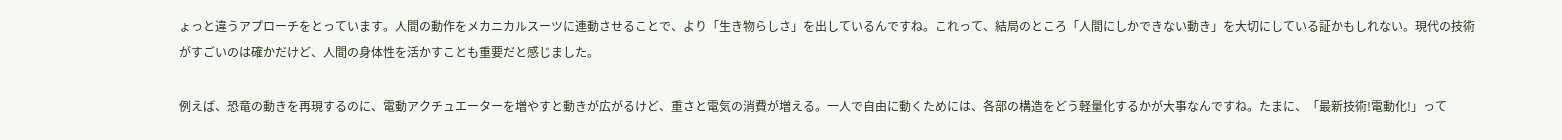ょっと違うアプローチをとっています。人間の動作をメカニカルスーツに連動させることで、より「生き物らしさ」を出しているんですね。これって、結局のところ「人間にしかできない動き」を大切にしている証かもしれない。現代の技術がすごいのは確かだけど、人間の身体性を活かすことも重要だと感じました。

例えば、恐竜の動きを再現するのに、電動アクチュエーターを増やすと動きが広がるけど、重さと電気の消費が増える。一人で自由に動くためには、各部の構造をどう軽量化するかが大事なんですね。たまに、「最新技術!電動化!」って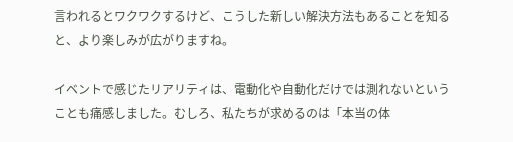言われるとワクワクするけど、こうした新しい解決方法もあることを知ると、より楽しみが広がりますね。

イベントで感じたリアリティは、電動化や自動化だけでは測れないということも痛感しました。むしろ、私たちが求めるのは「本当の体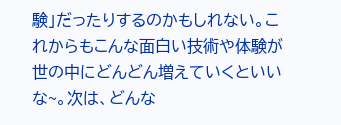験」だったりするのかもしれない。これからもこんな面白い技術や体験が世の中にどんどん増えていくといいな~。次は、どんな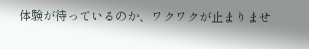体験が待っているのか、ワクワクが止まりませ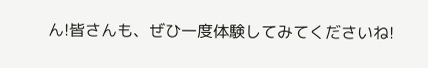ん!皆さんも、ぜひ一度体験してみてくださいね!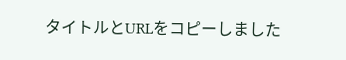タイトルとURLをコピーしました